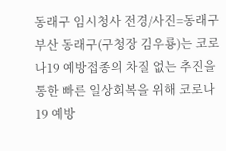동래구 임시청사 전경/사진=동래구
부산 동래구(구청장 김우룡)는 코로나19 예방접종의 차질 없는 추진을 통한 빠른 일상회복을 위해 코로나19 예방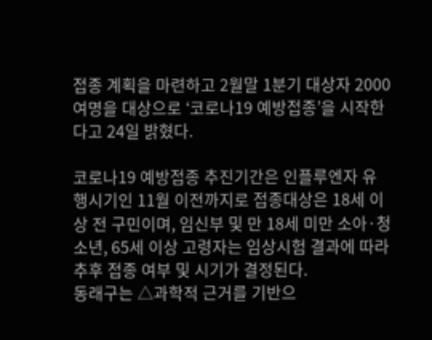접종 계획을 마련하고 2월말 1분기 대상자 2000여명을 대상으로 ‘코로나19 예방접종’을 시작한다고 24일 밝혔다.

코로나19 예방접종 추진기간은 인플루엔자 유행시기인 11월 이전까지로 접종대상은 18세 이상 전 구민이며, 임신부 및 만 18세 미만 소아·청소년, 65세 이상 고령자는 임상시험 결과에 따라 추후 접종 여부 및 시기가 결정된다.
동래구는 △과학적 근거를 기반으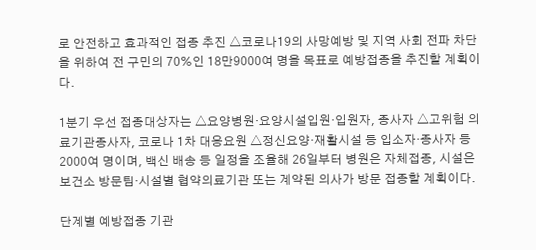로 안전하고 효과적인 접종 추진 △코로나19의 사망예방 및 지역 사회 전파 차단을 위하여 전 구민의 70%인 18만9000여 명을 목표로 예방접종을 추진할 계획이다.

1분기 우선 접종대상자는 △요양병원·요양시설입원·입원자, 종사자 △고위험 의료기관종사자, 코로나 1차 대응요원 △정신요양·재활시설 등 입소자·종사자 등 2000여 명이며, 백신 배송 등 일정을 조율해 26일부터 병원은 자체접종, 시설은 보건소 방문팀·시설별 협약의료기관 또는 계약된 의사가 방문 접종할 계획이다.

단계별 예방접종 기관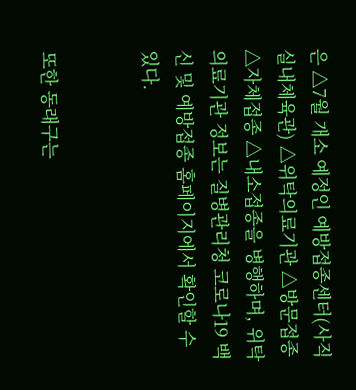은 △7월 개소 예정인 예방접종센터(사직실내체육관) △위탁의료기관 △방문접종 △자체접종 △내소접종을 병행하며, 위탁의료기관 정보는 질병관리청 코로나19 백신 및 예방접종 홈페이지에서 확인할 수 있다.


또한 동래구는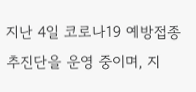지난 4일 코로나19 예방접종 추진단을 운영 중이며, 지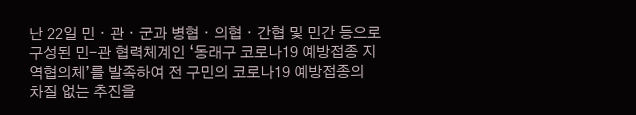난 22일 민ㆍ관ㆍ군과 병협ㆍ의협ㆍ간협 및 민간 등으로 구성된 민-관 협력체계인 ‘동래구 코로나19 예방접종 지역협의체’를 발족하여 전 구민의 코로나19 예방접종의 차질 없는 추진을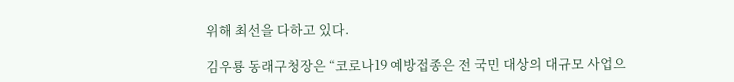위해 최선을 다하고 있다.

김우룡 동래구청장은 “코로나19 예방접종은 전 국민 대상의 대규모 사업으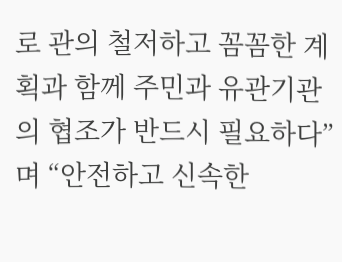로 관의 철저하고 꼼꼼한 계획과 함께 주민과 유관기관의 협조가 반드시 필요하다”며 “안전하고 신속한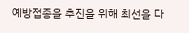예방접종을 추진을 위해 최선을 다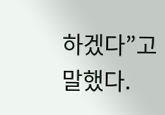하겠다”고 말했다.